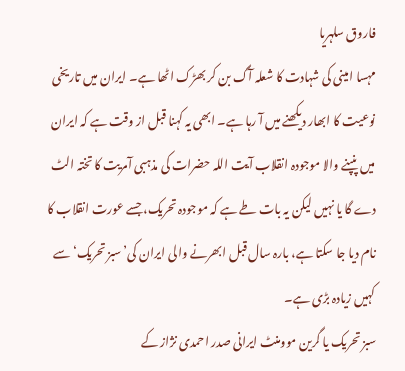فاروق سلہریا
مہسا امینی کی شہادت کا شعلہ آگ بن کر بھڑک اٹھا ہے۔ ایران میں تاریخی نوعیت کا ابھار دیکھنے میں آ رہا ہے۔ ابھی یہ کہنا قبل از وقت ہے کہ ایران میں پنپنے والا موجودہ انقلاب آیت اللہ حضرات کی مذہبی آمریت کا تختہ الٹ دے گا یا نہیں لیکن یہ بات طے ہے کہ موجودہ تحریک، جسے عورت انقلاب کا نام دیا جا سکتا ہے، بارہ سال قبل ابھرنے والی ایران کی’سبز تحریک‘ سے کہیں زیادہ بڑی ہے۔
سبز تحریک یا گرین موومنٹ ایرانی صدر احمدی نژاز کے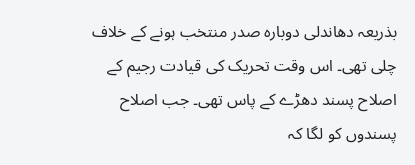بذریعہ دھاندلی دوبارہ صدر منتخب ہونے کے خلاف چلی تھی۔ اس وقت تحریک کی قیادت رجیم کے اصلاح پسند دھڑے کے پاس تھی۔ جب اصلاح پسندوں کو لگا کہ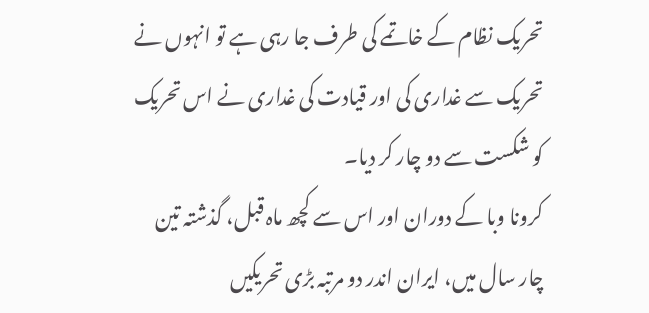تحریک نظام کے خاتمے کی طرف جا رہی ہے تو انہوں نے تحریک سے غداری کی اور قیادت کی غداری نے اس تحریک کو شکست سے دو چار کر دیا۔
کرونا وبا کے دوران اور اس سے کچھ ماہ قبل، گذشتہ تین چار سال میں، ایران اندر دو مرتبہ بڑی تحریکیں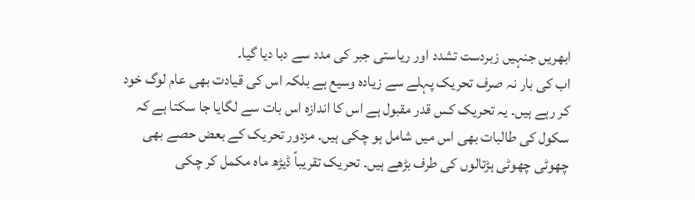ابھریں جنہیں زبردست تشدد اور ریاستی جبر کی مدد سے دبا دیا گیا۔
اب کی بار نہ صرف تحریک پہلے سے زیادہ وسیع ہے بلکہ اس کی قیادت بھی عام لوگ خود کر رہے ہیں۔ یہ تحریک کس قدر مقبول ہے اس کا اندازہ اس بات سے لگایا جا سکتا ہے کہ سکول کی طالبات بھی اس میں شامل ہو چکی ہیں۔ مزدور تحریک کے بعض حصے بھی چھوٹی چھوٹی ہڑتالوں کی طرف بڑھے ہیں۔ تحریک تقریباً ڈیڑھ ماہ مکمل کر چکی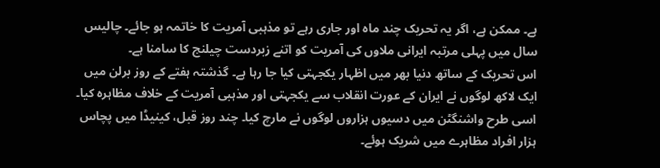ہے۔ ممکن ہے، اگر یہ تحریک چند ماہ اور جاری رہے تو مذہبی آمریت کا خاتمہ ہو جائے۔ چالیس سال میں پہلی مرتبہ ایرانی ملاوں کی آمریت کو اتنے زبردست چیلنج کا سامنا ہے۔
اس تحریک کے ساتھ دنیا بھر میں اظہار یکجہتی کیا جا رہا ہے۔ گذشتہ ہفتے کے روز برلن میں ایک لاکھ لوگوں نے ایران کے عورت انقلاب سے یکجہتی اور مذہبی آمریت کے خلاف مظاہرہ کیا۔ اسی طرح واشنگٹن میں دسیوں ہزاروں لوگوں نے مارچ کیا۔ چند روز قبل، کینیڈا میں پچاس ہزار افراد مظاہرے میں شریک ہوئے۔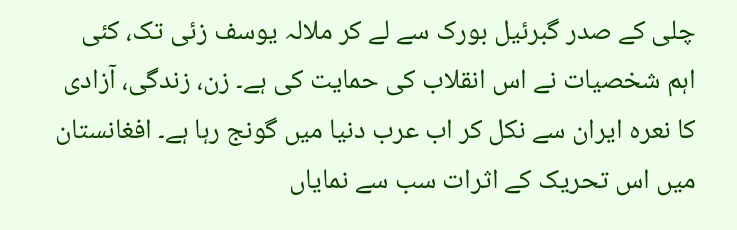چلی کے صدر گبرئیل بورک سے لے کر ملالہ یوسف زئی تک، کئی اہم شخصیات نے اس انقلاب کی حمایت کی ہے۔ زن، زندگی، آزادی کا نعرہ ایران سے نکل کر اب عرب دنیا میں گونج رہا ہے۔ افغانستان میں اس تحریک کے اثرات سب سے نمایاں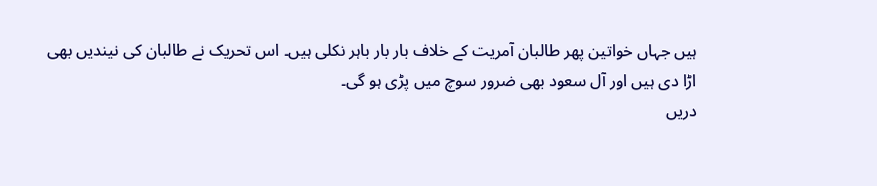ہیں جہاں خواتین پھر طالبان آمریت کے خلاف بار بار باہر نکلی ہیں۔ اس تحریک نے طالبان کی نیندیں بھی اڑا دی ہیں اور آل سعود بھی ضرور سوچ میں پڑی ہو گی۔
دریں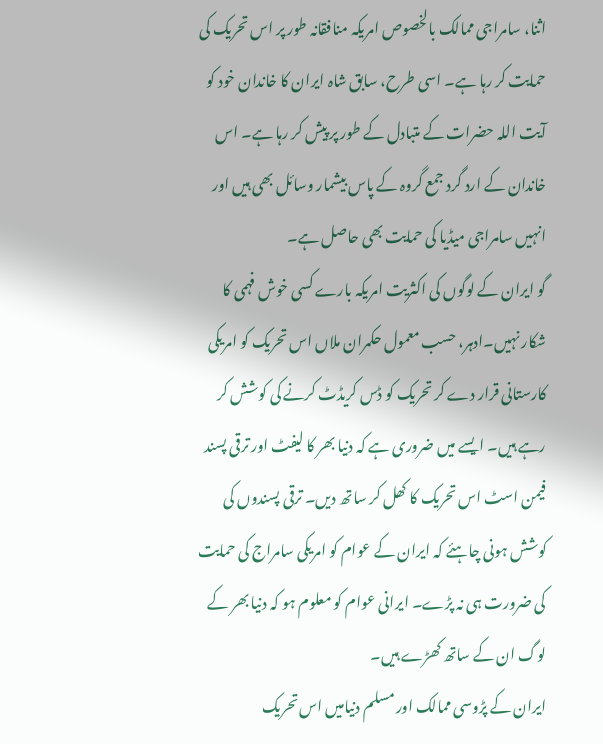اثنا، سامراجی ممالک بالخصوص امریکہ منافقانہ طور پر اس تحریک کی حمایت کر رہا ہے۔ اسی طرح، سابق شاہ ایران کا خاندان خود کو آیت اللہ حضرات کے متبادل کے طور پر پیش کر رہا ہے۔ اس خاندان کے ارد گرد جمع گروہ کے پاس بیشمار وسائل بھی ہیں اور انہیں سامراجی میڈیا کی حمایت بھی حاصل ہے۔
گو ایران کے لوگوں کی اکثریت امریکہ بارے کسی خوش فہمی کا شکار نہیں۔ادہر، حسب معمول حکمران ملاں اس تحریک کو امریکی کارستانی قرار دے کر تحریک کو ڈس کریڈٹ کرنے کی کوشش کر رہے ہیں۔ ایسے میں ضروری ہے کہ دنیا بھر کا لیفٹ اور ترقی پسند فیمن اسٹ اس تحریک کا کھل کر ساتھ دیں۔ ترقی پسندوں کی کوشش ہونی چاہئے کہ ایران کے عوام کو امریکی سامراج کی حمایت کی ضرورت ہی نہ پڑے۔ ایرانی عوام کو معلوم ہو کہ دنیا بھر کے لوگ ان کے ساتھ کھڑے ہیں۔
ایران کے پڑوسی ممالک اور مسلم دنیامیں اس تحریک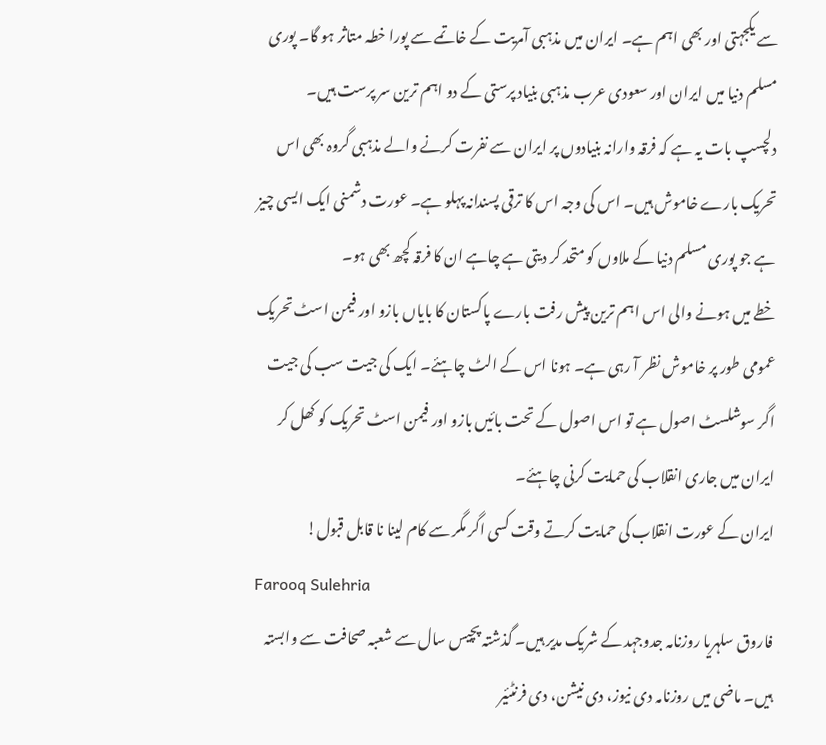سے یکجہتی اور بھی اہم ہے۔ ایران میں مذہبی آمریت کے خاتمے سے پورا خطہ متاثر ہو گا۔ پوری مسلم دنیا میں ایران اور سعودی عرب مذہبی بنیاد پرستی کے دو اہم ترین سر پرست ہیں۔
دلچسپ بات یہ ہے کہ فرقہ وارانہ بنیادوں پر ایران سے نفرت کرنے والے مذہبی گروہ بھی اس تحریک بارے خاموش ہیں۔ اس کی وجہ اس کا ترقی پسندانہ پہلو ہے۔ عورت دشمنی ایک ایسی چیز ہے جو پوری مسلم دنیا کے ملاوں کو متحد کر دیتی ہے چاہے ان کا فرقہ کچھ بھی ہو۔
خطے میں ہونے والی اس اہم ترین پیش رفت بارے پاکستان کا بایاں بازو اور فیمن اسٹ تحریک عمومی طور پر خاموش نظر آ رہی ہے۔ ہونا اس کے الٹ چاہئے۔ ایک کی جیت سب کی جیت اگر سوشلسٹ اصول ہے تو اس اصول کے تحت بائیں بازو اور فیمن اسٹ تحریک کو کھل کر ایران میں جاری انقلاب کی حمایت کرنی چاہئے۔
ایران کے عورت انقلاب کی حمایت کرتے وقت کسی اگر مگر سے کام لینا نا قابل قبول!
Farooq Sulehria
فاروق سلہریا روزنامہ جدوجہد کے شریک مدیر ہیں۔ گذشتہ پچیس سال سے شعبہ صحافت سے وابستہ ہیں۔ ماضی میں روزنامہ دی نیوز، دی نیشن، دی فرنٹئیر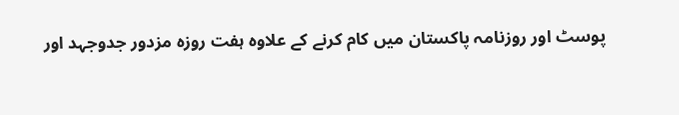پوسٹ اور روزنامہ پاکستان میں کام کرنے کے علاوہ ہفت روزہ مزدور جدوجہد اور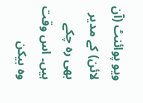ویو پوائنٹ (آن لائن) کے مدیر بھی رہ چکے ہیں۔ اس وقت وہ بیکن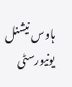ہاوس نیشنل یونیورسٹی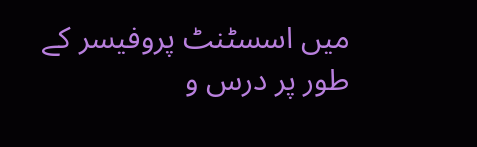میں اسسٹنٹ پروفیسر کے طور پر درس و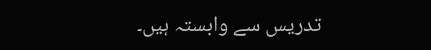تدریس سے وابستہ ہیں۔